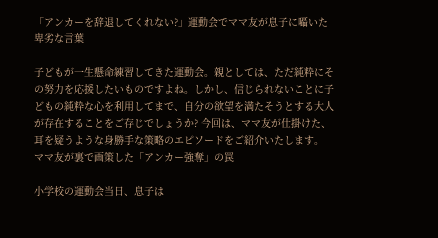「アンカーを辞退してくれない?」運動会でママ友が息子に囁いた卑劣な言葉

子どもが一生懸命練習してきた運動会。親としては、ただ純粋にその努力を応援したいものですよね。しかし、信じられないことに子どもの純粋な心を利用してまで、自分の欲望を満たそうとする大人が存在することをご存じでしょうか? 今回は、ママ友が仕掛けた、耳を疑うような身勝手な策略のエピソードをご紹介いたします。
ママ友が裏で画策した「アンカー強奪」の罠

小学校の運動会当日、息子は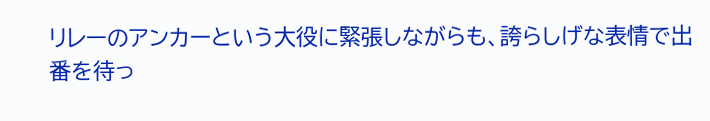リレーのアンカーという大役に緊張しながらも、誇らしげな表情で出番を待っ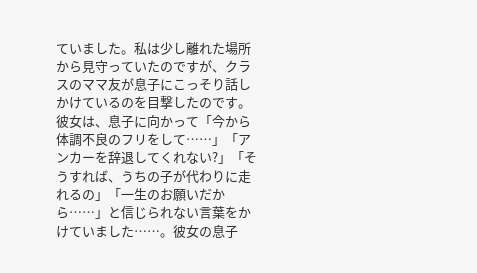ていました。私は少し離れた場所から見守っていたのですが、クラスのママ友が息子にこっそり話しかけているのを目撃したのです。彼女は、息子に向かって「今から体調不良のフリをして……」「アンカーを辞退してくれない?」「そうすれば、うちの子が代わりに走れるの」「一生のお願いだから……」と信じられない言葉をかけていました……。彼女の息子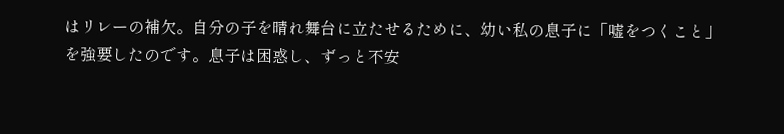はリレーの補欠。自分の子を晴れ舞台に立たせるために、幼い私の息子に「嘘をつくこと」を強要したのです。息子は困惑し、ずっと不安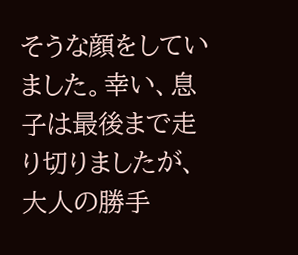そうな顔をしていました。幸い、息子は最後まで走り切りましたが、大人の勝手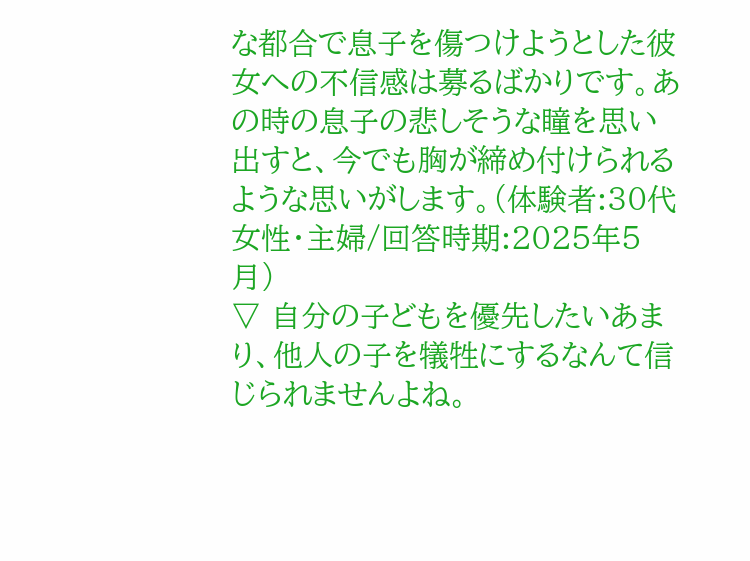な都合で息子を傷つけようとした彼女への不信感は募るばかりです。あの時の息子の悲しそうな瞳を思い出すと、今でも胸が締め付けられるような思いがします。(体験者:30代女性・主婦/回答時期:2025年5月)
▽ 自分の子どもを優先したいあまり、他人の子を犠牲にするなんて信じられませんよね。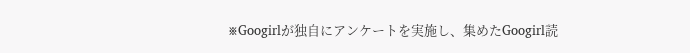※Googirlが独自にアンケートを実施し、集めたGoogirl読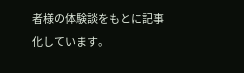者様の体験談をもとに記事化しています。